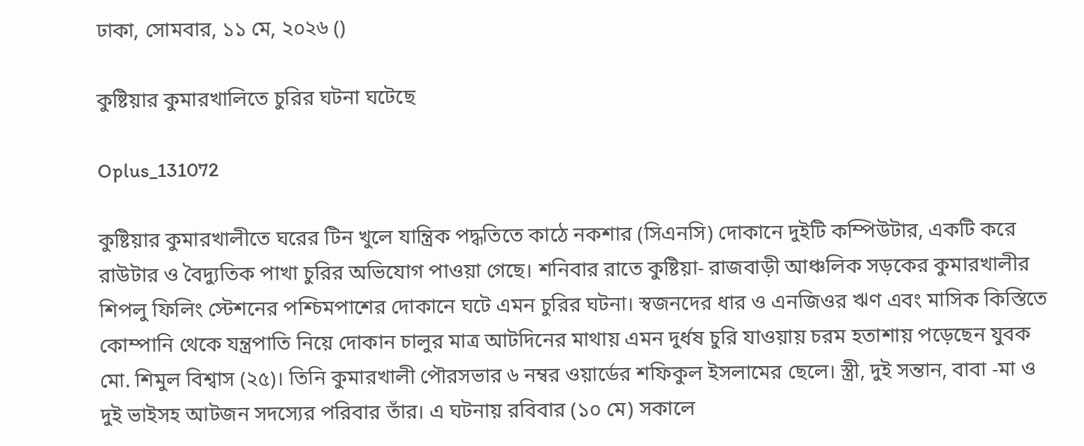ঢাকা, সোমবার, ১১ মে, ২০২৬ ()

কুষ্টিয়ার কুমারখালিতে চুরির ঘটনা ঘটেছে

Oplus_131072

কুষ্টিয়ার কুমারখালীতে ঘরের টিন খুলে যান্ত্রিক পদ্ধতিতে কাঠে নকশার (সিএনসি) দোকানে দুইটি কম্পিউটার, একটি করে রাউটার ও বৈদ্যুতিক পাখা চুরির অভিযোগ পাওয়া গেছে। শনিবার রাতে কুষ্টিয়া- রাজবাড়ী আঞ্চলিক সড়কের কুমারখালীর শিপলু ফিলিং স্টেশনের পশ্চিমপাশের দোকানে ঘটে এমন চুরির ঘটনা। স্বজনদের ধার ও এনজিওর ঋণ এবং মাসিক কিস্তিতে কোম্পানি থেকে যন্ত্রপাতি নিয়ে দোকান চালুর মাত্র আটদিনের মাথায় এমন দুর্ধষ চুরি যাওয়ায় চরম হতাশায় পড়েছেন যুবক মো. শিমুল বিশ্বাস (২৫)। তিনি কুমারখালী পৌরসভার ৬ নম্বর ওয়ার্ডের শফিকুল ইসলামের ছেলে। স্ত্রী, দুই সন্তান, বাবা -মা ও দুই ভাইসহ আটজন সদস্যের পরিবার তাঁর। এ ঘটনায় রবিবার (১০ মে) সকালে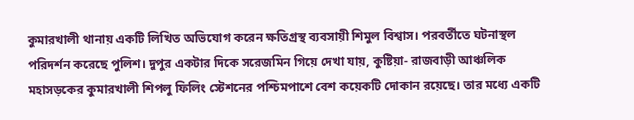কুমারখালী থানায় একটি লিখিত অভিযোগ করেন ক্ষতিগ্রস্থ ব্যবসায়ী শিমুল বিশ্বাস। পরবর্তীতে ঘটনাস্থল পরিদর্শন করেছে পুলিশ। দুপুর একটার দিকে সরেজমিন গিয়ে দেখা যায়, কুষ্টিয়া- রাজবাড়ী আঞ্চলিক মহাসড়কের কুমারখালী শিপলু ফিলিং স্টেশনের পশ্চিমপাশে বেশ কয়েকটি দোকান রয়েছে। তার মধ্যে একটি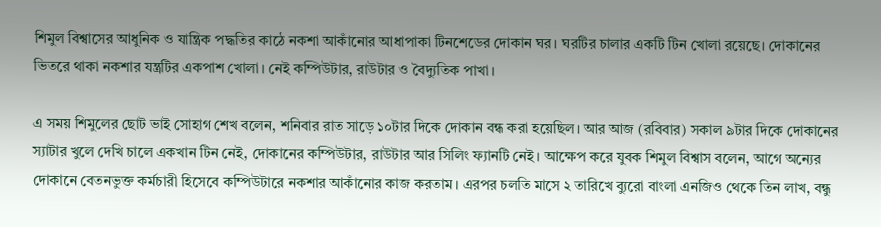শিমুল বিশ্বাসের আধুনিক ও যান্ত্রিক পদ্ধতির কাঠে নকশা আকাঁনোর আধাপাকা টিনশেডের দোকান ঘর। ঘরটির চালার একটি টিন খোলা রয়েছে। দোকানের ভিতরে থাকা নকশার যন্ত্রটির একপাশ খোলা। নেই কম্পিউটার, রাউটার ও বৈদ্যুতিক পাখা।

এ সময় শিমুলের ছোট ভাই সোহাগ শেখ বলেন, শনিবার রাত সাড়ে ১০টার দিকে দোকান বন্ধ করা হয়েছিল। আর আজ (রবিবার) সকাল ৯টার দিকে দোকানের স্যাটার খুলে দেখি চালে একখান টিন নেই, দোকানের কম্পিউটার, রাউটার আর সিলিং ফ্যানটি নেই। আক্ষেপ করে যুবক শিমুল বিশ্বাস বলেন, আগে অন্যের দোকানে বেতনভুক্ত কর্মচারী হিসেবে কম্পিউটারে নকশার আকাঁনোর কাজ করতাম। এরপর চলতি মাসে ২ তারিখে ব্যুরো বাংলা এনজিও থেকে তিন লাখ, বন্ধু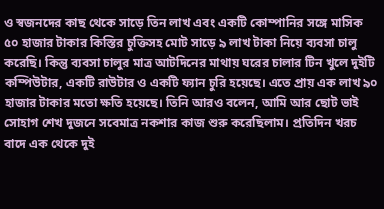ও স্বজনদের কাছ থেকে সাড়ে তিন লাখ এবং একটি কোম্পানির সঙ্গে মাসিক ৫০ হাজার টাকার কিস্তির চুক্তিসহ মোট সাড়ে ৯ লাখ টাকা নিয়ে ব্যবসা চালু করেছি। কিন্তু ব্যবসা চালুর মাত্র আটদিনের মাথায় ঘরের চালার টিন খুলে দুইটি কম্পিউটার, একটি রাউটার ও একটি ফ্যান চুরি হয়েছে। এতে প্রায় এক লাখ ৯০ হাজার টাকার মতো ক্ষতি হয়েছে। তিনি আরও বলেন, আমি আর ছোট ভাই সোহাগ শেখ দুজনে সবেমাত্র নকশার কাজ শুরু করেছিলাম। প্রতিদিন খরচ বাদে এক থেকে দুই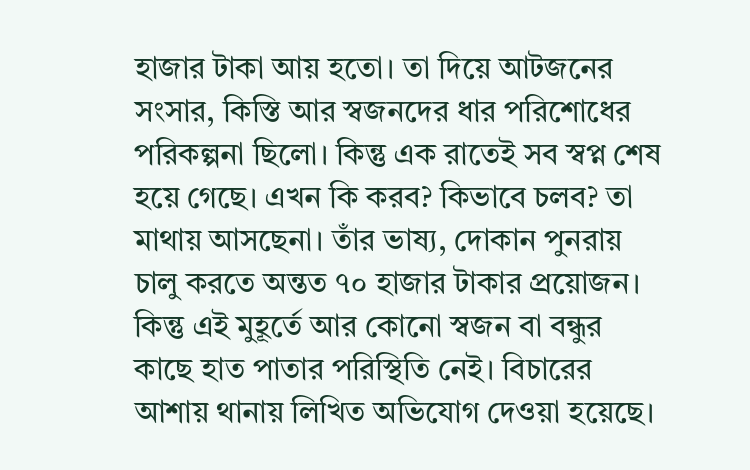হাজার টাকা আয় হতো। তা দিয়ে আটজনের সংসার, কিস্তি আর স্বজনদের ধার পরিশোধের পরিকল্পনা ছিলো। কিন্তু এক রাতেই সব স্বপ্ন শেষ হয়ে গেছে। এখন কি করব? কিভাবে চলব? তা মাথায় আসছেনা। তাঁর ভাষ্য, দোকান পুনরায় চালু করতে অন্তত ৭০ হাজার টাকার প্রয়োজন। কিন্তু এই মুহূর্তে আর কোনো স্বজন বা বন্ধুর কাছে হাত পাতার পরিস্থিতি নেই। বিচারের আশায় থানায় লিখিত অভিযোগ দেওয়া হয়েছে।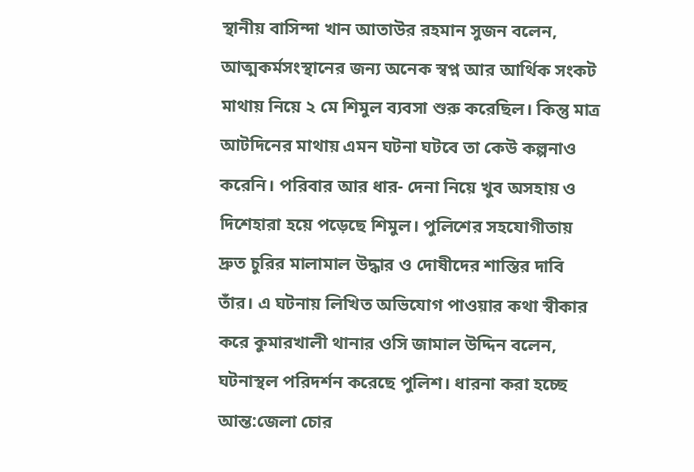স্থানীয় বাসিন্দা খান আতাউর রহমান সুজন বলেন, আত্মকর্মসংস্থানের জন্য অনেক স্বপ্ন আর আর্থিক সংকট মাথায় নিয়ে ২ মে শিমুল ব্যবসা শুরু করেছিল। কিন্তু মাত্র আটদিনের মাথায় এমন ঘটনা ঘটবে তা কেউ কল্পনাও করেনি। পরিবার আর ধার- দেনা নিয়ে খুব অসহায় ও দিশেহারা হয়ে পড়েছে শিমুল। পুলিশের সহযোগীতায় দ্রুত চুরির মালামাল উদ্ধার ও দোষীদের শাস্তির দাবি তাঁর। এ ঘটনায় লিখিত অভিযোগ পাওয়ার কথা স্বীকার করে কুমারখালী থানার ওসি জামাল উদ্দিন বলেন, ঘটনাস্থল পরিদর্শন করেছে পুলিশ। ধারনা করা হচ্ছে আন্ত:জেলা চোর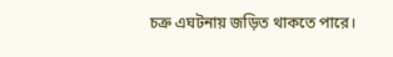চক্র এঘটনায় জড়িত থাকতে পারে।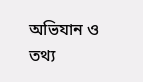অভিযান ও তথ্য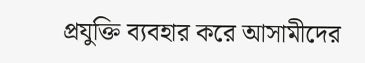প্রযুক্তি ব্যবহার করে আসামীদের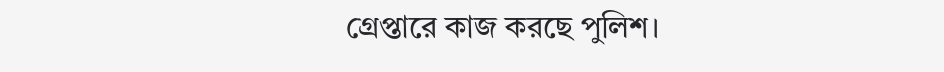গ্রেপ্তারে কাজ করছে পুলিশ।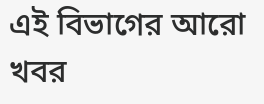এই বিভাগের আরো খবর